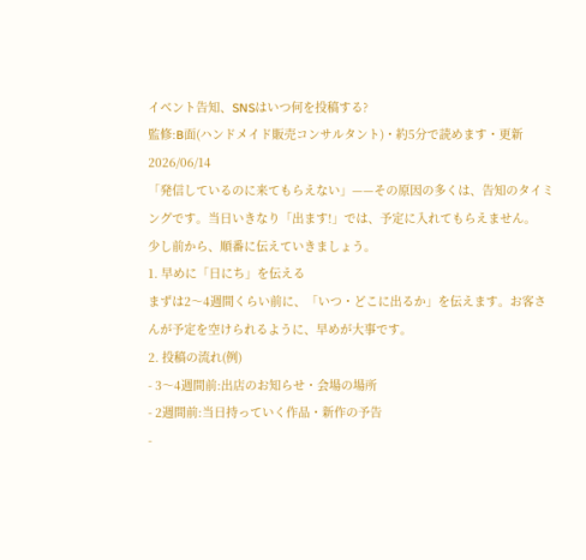イベント告知、SNSはいつ何を投稿する?
監修:B面(ハンドメイド販売コンサルタント)・約5分で読めます・更新 2026/06/14
「発信しているのに来てもらえない」——その原因の多くは、告知のタイミングです。当日いきなり「出ます!」では、予定に入れてもらえません。
少し前から、順番に伝えていきましょう。
1. 早めに「日にち」を伝える
まずは2〜4週間くらい前に、「いつ・どこに出るか」を伝えます。お客さんが予定を空けられるように、早めが大事です。
2. 投稿の流れ(例)
- 3〜4週間前:出店のお知らせ・会場の場所
- 2週間前:当日持っていく作品・新作の予告
-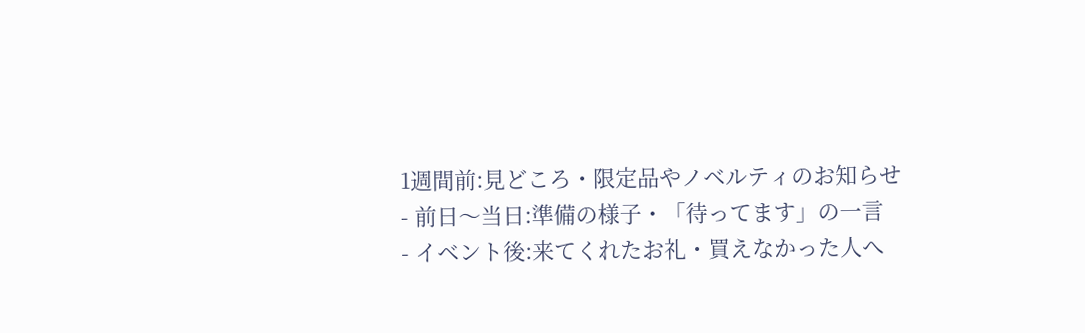1週間前:見どころ・限定品やノベルティのお知らせ
- 前日〜当日:準備の様子・「待ってます」の一言
- イベント後:来てくれたお礼・買えなかった人へ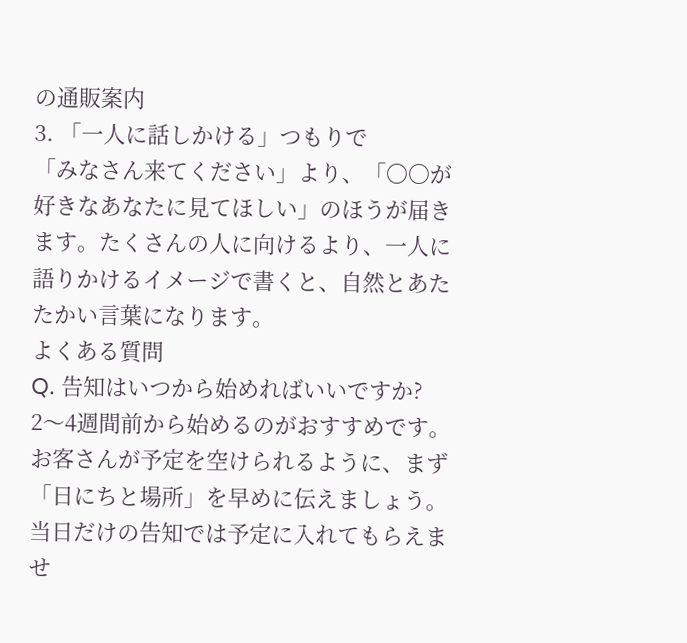の通販案内
3. 「一人に話しかける」つもりで
「みなさん来てください」より、「〇〇が好きなあなたに見てほしい」のほうが届きます。たくさんの人に向けるより、一人に語りかけるイメージで書くと、自然とあたたかい言葉になります。
よくある質問
Q. 告知はいつから始めればいいですか?
2〜4週間前から始めるのがおすすめです。お客さんが予定を空けられるように、まず「日にちと場所」を早めに伝えましょう。当日だけの告知では予定に入れてもらえませ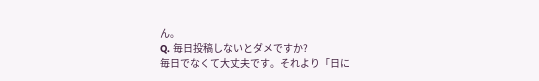ん。
Q. 毎日投稿しないとダメですか?
毎日でなくて大丈夫です。それより「日に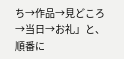ち→作品→見どころ→当日→お礼」と、順番に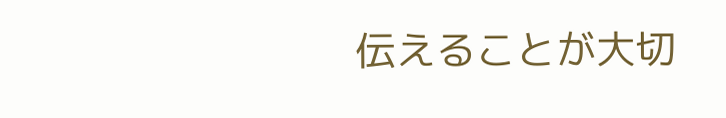伝えることが大切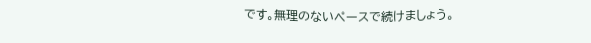です。無理のないペースで続けましょう。